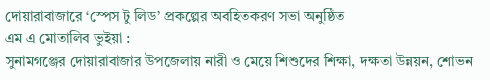দোয়ারাবাজারে ‘স্পেস টু লিড’ প্রকল্পের অবহিতকরণ সভা অনুষ্ঠিত
এম এ মোতালিব ভুইয়া :
সুনামগঞ্জের দোয়ারাবাজার উপজেলায় নারী ও মেয়ে শিশুদের শিক্ষা, দক্ষতা উন্নয়ন, শোভন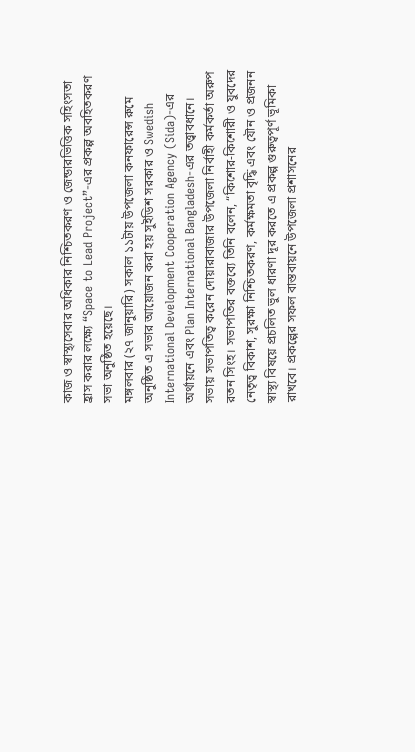কাজ ও স্বাস্থ্যসেবার অধিকার নিশ্চিতকরণ ও জেন্ডারভিত্তিক সহিংসতা হ্রাস করার লক্ষ্যে “Space to Lead Project”-এর প্রকল্প অবহিতকরণ সভা অনুষ্ঠিত হয়েছে।
মঙ্গলবার (২৭ জানুয়ারি) সকাল ১১টায় উপজেলা কনফারেন্স রুমে অনুষ্ঠিত এ সভার আয়োজন করা হয় সুইডিশ সরকার ও Swedish International Development Cooperation Agency (Sida)-এর অর্থায়নে এবং Plan International Bangladesh-এর তত্ত্বাবধানে।
সভায় সভাপতিত্ব করেন দোয়ারাবাজার উপজেলা নির্বাহী কর্মকর্তা অরুপ রতন সিংহ। সভাপতির বক্তব্যে তিনি বলেন, “কিশোর-কিশোরী ও যুবদের নেতৃত্ব বিকাশ, সুরক্ষা নিশ্চিতকরণ, কর্মক্ষমতা বৃদ্ধি এবং যৌন ও প্রজনন স্বাস্থ্য বিষয়ে প্রচলিত ভুল ধারণা দূর করতে এ প্রকল্প গুরুত্বপূর্ণ ভূমিকা রাখবে। প্রকল্পের সফল বাস্তবায়নে উপজেলা প্রশাসনের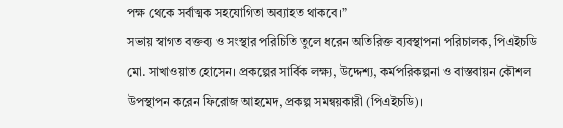পক্ষ থেকে সর্বাত্মক সহযোগিতা অব্যাহত থাকবে।”
সভায় স্বাগত বক্তব্য ও সংস্থার পরিচিতি তুলে ধরেন অতিরিক্ত ব্যবস্থাপনা পরিচালক, পিএইচডি মো. সাখাওয়াত হোসেন। প্রকল্পের সার্বিক লক্ষ্য, উদ্দেশ্য, কর্মপরিকল্পনা ও বাস্তবায়ন কৌশল উপস্থাপন করেন ফিরোজ আহমেদ, প্রকল্প সমন্বয়কারী (পিএইচডি)।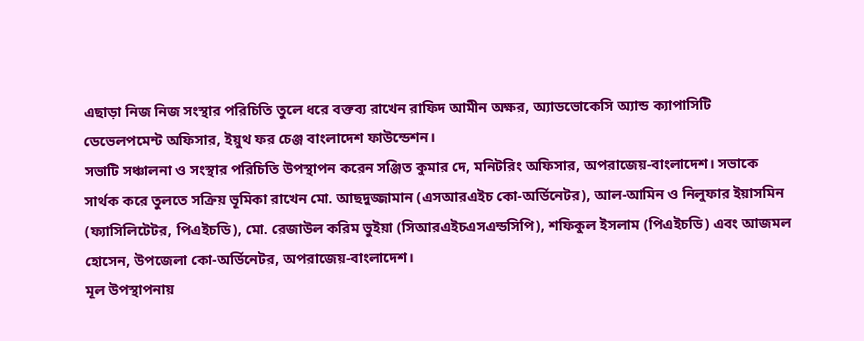এছাড়া নিজ নিজ সংস্থার পরিচিতি তুলে ধরে বক্তব্য রাখেন রাফিদ আমীন অক্ষর, অ্যাডভোকেসি অ্যান্ড ক্যাপাসিটি ডেভেলপমেন্ট অফিসার, ইয়ুথ ফর চেঞ্জ বাংলাদেশ ফাউন্ডেশন।
সভাটি সঞ্চালনা ও সংস্থার পরিচিতি উপস্থাপন করেন সঞ্জিত কুমার দে, মনিটরিং অফিসার, অপরাজেয়-বাংলাদেশ। সভাকে সার্থক করে তুলতে সক্রিয় ভূমিকা রাখেন মো. আছদুজ্জামান (এসআরএইচ কো-অর্ডিনেটর), আল-আমিন ও নিলুফার ইয়াসমিন (ফ্যাসিলিটেটর, পিএইচডি), মো. রেজাউল করিম ভুইয়া (সিআরএইচএসএন্ডসিপি), শফিকুল ইসলাম (পিএইচডি) এবং আজমল হোসেন, উপজেলা কো-অর্ডিনেটর, অপরাজেয়-বাংলাদেশ।
মূল উপস্থাপনায়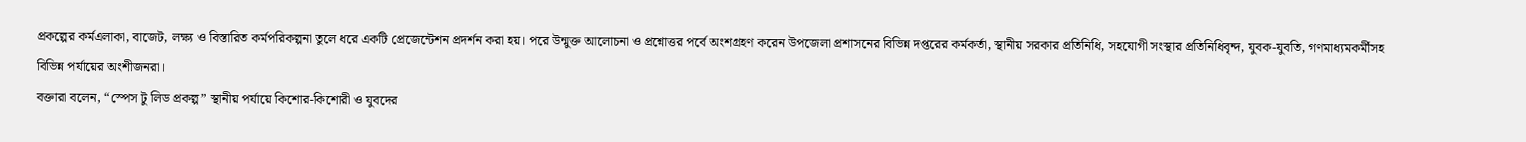প্রকল্পের কর্মএলাকা, বাজেট, লক্ষ্য ও বিস্তারিত কর্মপরিকল্পনা তুলে ধরে একটি প্রেজেন্টেশন প্রদর্শন করা হয়। পরে উন্মুক্ত আলোচনা ও প্রশ্নোত্তর পর্বে অংশগ্রহণ করেন উপজেলা প্রশাসনের বিভিন্ন দপ্তরের কর্মকর্তা, স্থানীয় সরকার প্রতিনিধি, সহযোগী সংস্থার প্রতিনিধিবৃন্দ, যুবক-যুবতি, গণমাধ্যমকর্মীসহ বিভিন্ন পর্যায়ের অংশীজনরা।
বক্তারা বলেন, “স্পেস টু লিড প্রকল্প” স্থানীয় পর্যায়ে কিশোর-কিশোরী ও যুবদের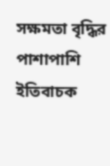সক্ষমতা বৃদ্ধির পাশাপাশি ইতিবাচক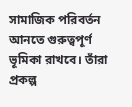সামাজিক পরিবর্তন আনতে গুরুত্বপূর্ণ ভূমিকা রাখবে। তাঁরা প্রকল্প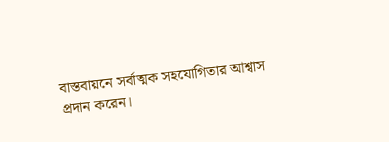বাস্তবায়নে সর্বাত্মক সহযোগিতার আশ্বাস প্রদান করেন।